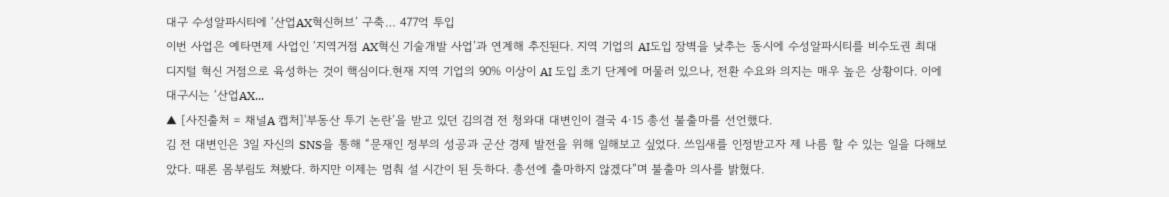대구 수성알파시티에 ‘산업AX혁신허브’ 구축… 477억 투입
이번 사업은 예타면제 사업인 ‘지역거점 AX혁신 기술개발 사업’과 연계해 추진된다. 지역 기업의 AI도입 장벽을 낮추는 동시에 수성알파시티를 비수도권 최대 디지털 혁신 거점으로 육성하는 것이 핵심이다.현재 지역 기업의 90% 이상이 AI 도입 초기 단계에 머물러 있으나, 전환 수요와 의지는 매우 높은 상황이다. 이에 대구시는 ‘산업AX...
▲ [사진출처 = 채널A 캡처]'부동산 투기 논란’을 받고 있던 김의겸 전 청와대 대변인이 결국 4·15 총선 불출마를 선언했다.
김 전 대변인은 3일 자신의 SNS을 통해 “문재인 정부의 성공과 군산 경제 발전을 위해 일해보고 싶었다. 쓰임새를 인정받고자 제 나름 할 수 있는 일을 다해보았다. 때론 몸부림도 쳐봤다. 하지만 이제는 멈춰 설 시간이 된 듯하다. 총선에 출마하지 않겠다”며 불출마 의사를 밝혔다.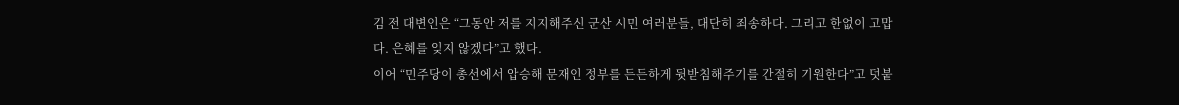김 전 대변인은 “그동안 저를 지지해주신 군산 시민 여러분들, 대단히 죄송하다. 그리고 한없이 고맙다. 은혜를 잊지 않겠다”고 했다.
이어 “민주당이 총선에서 압승해 문재인 정부를 든든하게 뒷받침해주기를 간절히 기원한다”고 덧붙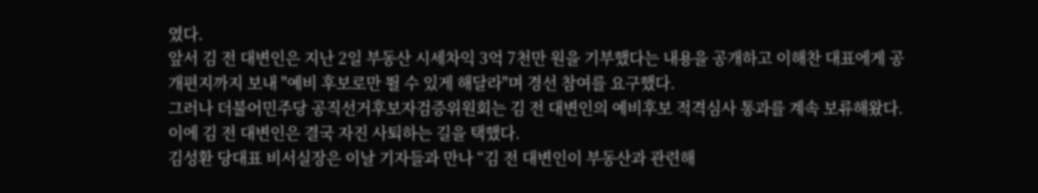였다.
앞서 김 전 대변인은 지난 2일 부동산 시세차익 3억 7천만 원을 기부했다는 내용을 공개하고 이해찬 대표에게 공개편지까지 보내 "예비 후보로만 뛸 수 있게 해달라"며 경선 참여를 요구했다.
그러나 더불어민주당 공직선거후보자검증위원회는 김 전 대변인의 예비후보 적격심사 통과를 계속 보류해왔다. 이에 김 전 대변인은 결국 자진 사퇴하는 길을 택했다.
김성환 당대표 비서실장은 이날 기자들과 만나 “김 전 대변인이 부동산과 관련해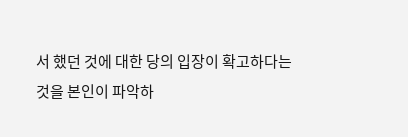서 했던 것에 대한 당의 입장이 확고하다는 것을 본인이 파악하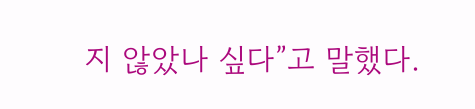지 않았나 싶다”고 말했다.